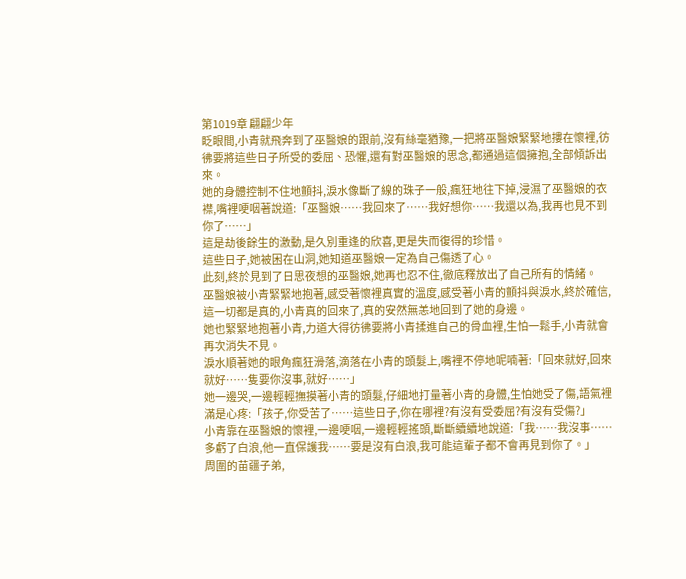第1019章 翩翩少年
眨眼間,小青就飛奔到了巫醫娘的跟前,沒有絲毫猶豫,一把將巫醫娘緊緊地摟在懷裡,彷彿要將這些日子所受的委屈、恐懼,還有對巫醫娘的思念,都通過這個擁抱,全部傾訴出來。
她的身體控制不住地顫抖,淚水像斷了線的珠子一般,瘋狂地往下掉,浸濕了巫醫娘的衣襟,嘴裡哽咽著說道:「巫醫娘……我回來了……我好想你……我還以為,我再也見不到你了……」
這是劫後餘生的激動,是久別重逢的欣喜,更是失而復得的珍惜。
這些日子,她被困在山洞,她知道巫醫娘一定為自己傷透了心。
此刻,終於見到了日思夜想的巫醫娘,她再也忍不住,徹底釋放出了自己所有的情緒。
巫醫娘被小青緊緊地抱著,感受著懷裡真實的溫度,感受著小青的顫抖與淚水,終於確信,這一切都是真的,小青真的回來了,真的安然無恙地回到了她的身邊。
她也緊緊地抱著小青,力道大得彷彿要將小青揉進自己的骨血裡,生怕一鬆手,小青就會再次消失不見。
淚水順著她的眼角瘋狂滑落,滴落在小青的頭髮上,嘴裡不停地呢喃著:「回來就好,回來就好……隻要你沒事,就好……」
她一邊哭,一邊輕輕撫摸著小青的頭髮,仔細地打量著小青的身體,生怕她受了傷,語氣裡滿是心疼:「孩子,你受苦了……這些日子,你在哪裡?有沒有受委屈?有沒有受傷?」
小青靠在巫醫娘的懷裡,一邊哽咽,一邊輕輕搖頭,斷斷續續地說道:「我……我沒事……多虧了白浪,他一直保護我……要是沒有白浪,我可能這輩子都不會再見到你了。」
周圍的苗疆子弟,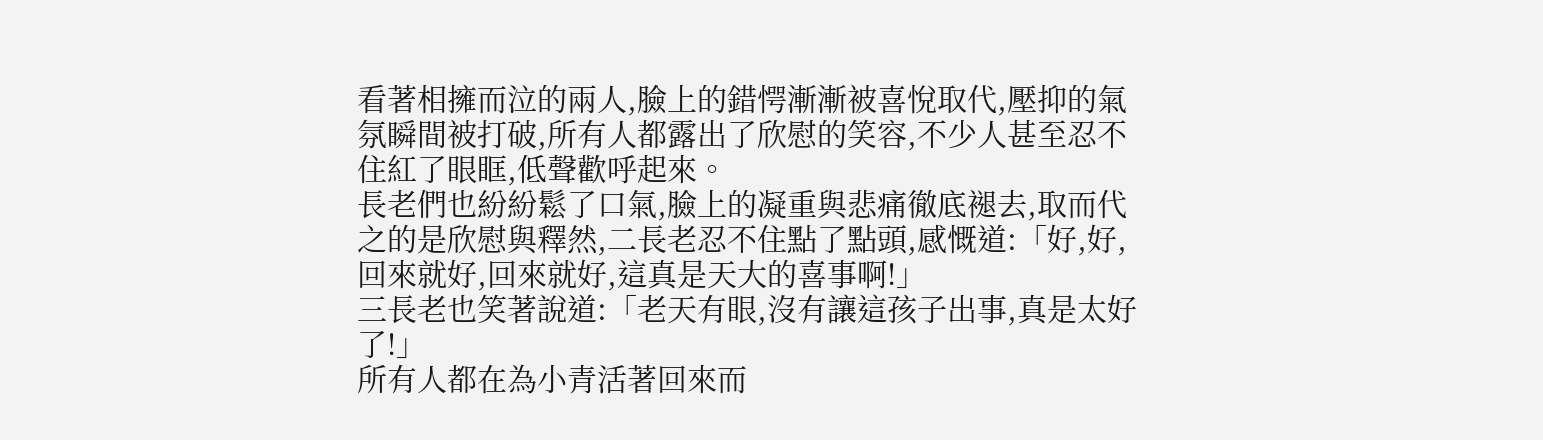看著相擁而泣的兩人,臉上的錯愕漸漸被喜悅取代,壓抑的氣氛瞬間被打破,所有人都露出了欣慰的笑容,不少人甚至忍不住紅了眼眶,低聲歡呼起來。
長老們也紛紛鬆了口氣,臉上的凝重與悲痛徹底褪去,取而代之的是欣慰與釋然,二長老忍不住點了點頭,感慨道:「好,好,回來就好,回來就好,這真是天大的喜事啊!」
三長老也笑著說道:「老天有眼,沒有讓這孩子出事,真是太好了!」
所有人都在為小青活著回來而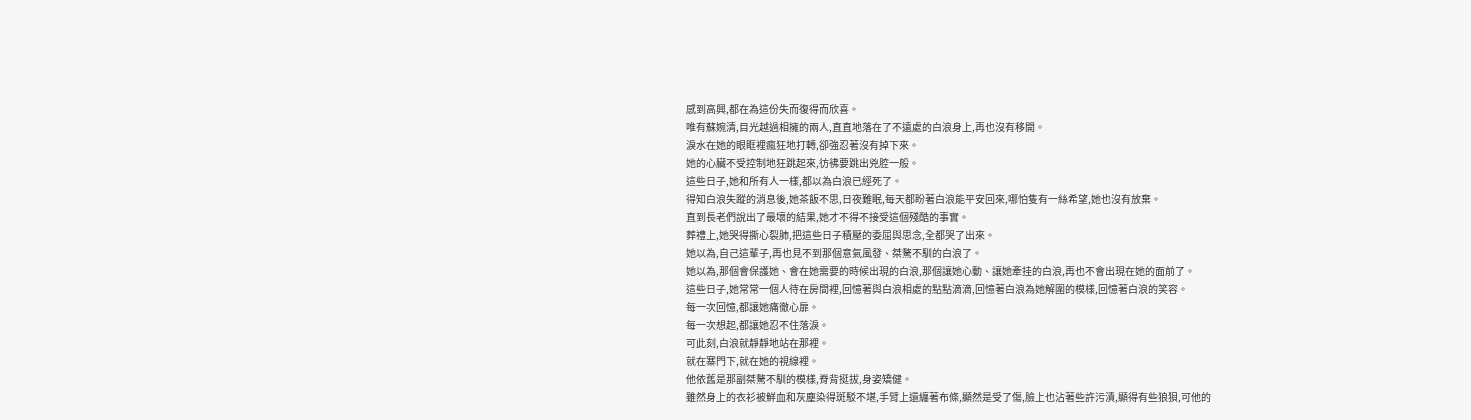感到高興,都在為這份失而復得而欣喜。
唯有蘇婉清,目光越過相擁的兩人,直直地落在了不遠處的白浪身上,再也沒有移開。
淚水在她的眼眶裡瘋狂地打轉,卻強忍著沒有掉下來。
她的心臟不受控制地狂跳起來,彷彿要跳出兇腔一般。
這些日子,她和所有人一樣,都以為白浪已經死了。
得知白浪失蹤的消息後,她茶飯不思,日夜難眠,每天都盼著白浪能平安回來,哪怕隻有一絲希望,她也沒有放棄。
直到長老們說出了最壞的結果,她才不得不接受這個殘酷的事實。
葬禮上,她哭得撕心裂肺,把這些日子積壓的委屈與思念,全都哭了出來。
她以為,自己這輩子,再也見不到那個意氣風發、桀驁不馴的白浪了。
她以為,那個會保護她、會在她需要的時候出現的白浪,那個讓她心動、讓她牽挂的白浪,再也不會出現在她的面前了。
這些日子,她常常一個人待在房間裡,回憶著與白浪相處的點點滴滴,回憶著白浪為她解圍的模樣,回憶著白浪的笑容。
每一次回憶,都讓她痛徹心扉。
每一次想起,都讓她忍不住落淚。
可此刻,白浪就靜靜地站在那裡。
就在寨門下,就在她的視線裡。
他依舊是那副桀驁不馴的模樣,脊背挺拔,身姿矯健。
雖然身上的衣衫被鮮血和灰塵染得斑駁不堪,手臂上還纏著布條,顯然是受了傷,臉上也沾著些許污漬,顯得有些狼狽,可他的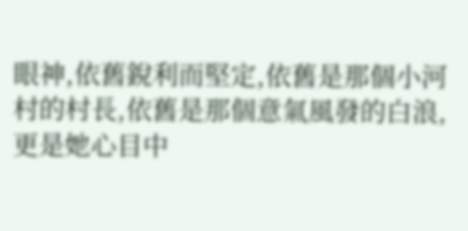眼神,依舊銳利而堅定,依舊是那個小河村的村長,依舊是那個意氣風發的白浪,更是她心目中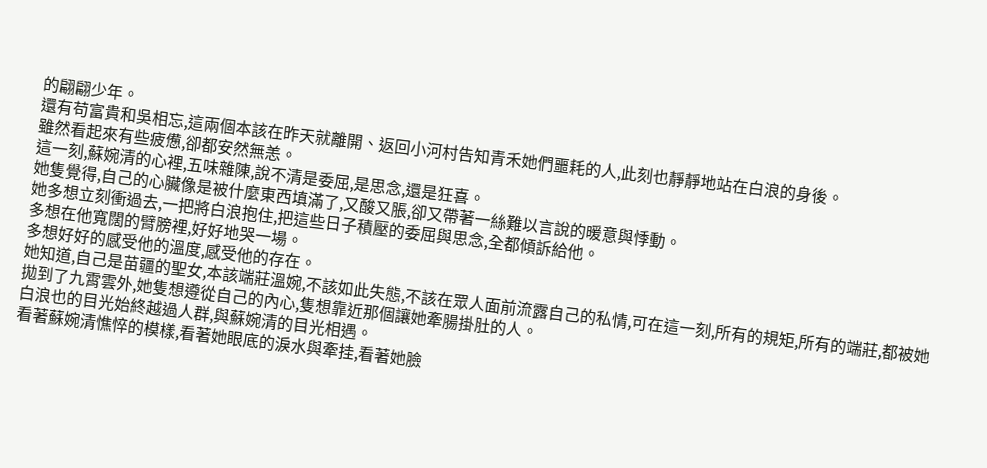的翩翩少年。
還有苟富貴和吳相忘,這兩個本該在昨天就離開、返回小河村告知青禾她們噩耗的人,此刻也靜靜地站在白浪的身後。
雖然看起來有些疲憊,卻都安然無恙。
這一刻,蘇婉清的心裡,五味雜陳,說不清是委屈,是思念,還是狂喜。
她隻覺得,自己的心臟像是被什麼東西填滿了,又酸又脹,卻又帶著一絲難以言說的暖意與悸動。
她多想立刻衝過去,一把將白浪抱住,把這些日子積壓的委屈與思念,全都傾訴給他。
多想在他寬闊的臂膀裡,好好地哭一場。
多想好好的感受他的溫度,感受他的存在。
她知道,自己是苗疆的聖女,本該端莊溫婉,不該如此失態,不該在眾人面前流露自己的私情,可在這一刻,所有的規矩,所有的端莊,都被她拋到了九霄雲外,她隻想遵從自己的內心,隻想靠近那個讓她牽腸掛肚的人。
白浪也的目光始終越過人群,與蘇婉清的目光相遇。
看著蘇婉清憔悴的模樣,看著她眼底的淚水與牽挂,看著她臉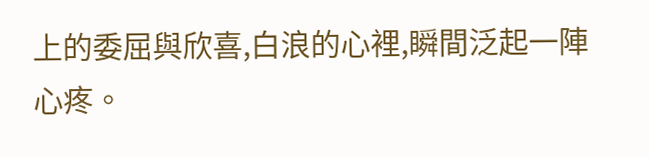上的委屈與欣喜,白浪的心裡,瞬間泛起一陣心疼。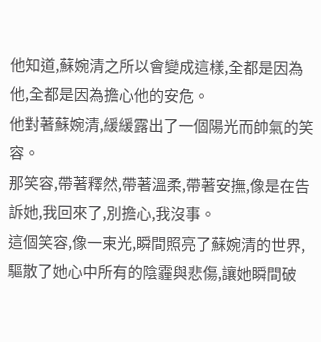他知道,蘇婉清之所以會變成這樣,全都是因為他,全都是因為擔心他的安危。
他對著蘇婉清,緩緩露出了一個陽光而帥氣的笑容。
那笑容,帶著釋然,帶著溫柔,帶著安撫,像是在告訴她,我回來了,別擔心,我沒事。
這個笑容,像一束光,瞬間照亮了蘇婉清的世界,驅散了她心中所有的陰霾與悲傷,讓她瞬間破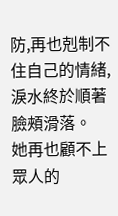防,再也剋制不住自己的情緒,淚水終於順著臉頰滑落。
她再也顧不上眾人的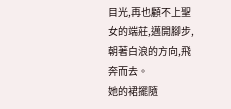目光,再也顧不上聖女的端莊,邁開腳步,朝著白浪的方向,飛奔而去。
她的裙擺隨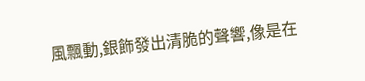風飄動,銀飾發出清脆的聲響,像是在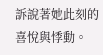訴說著她此刻的喜悅與悸動。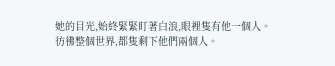她的目光,始終緊緊盯著白浪,眼裡隻有他一個人。
彷彿整個世界,都隻剩下他們兩個人。